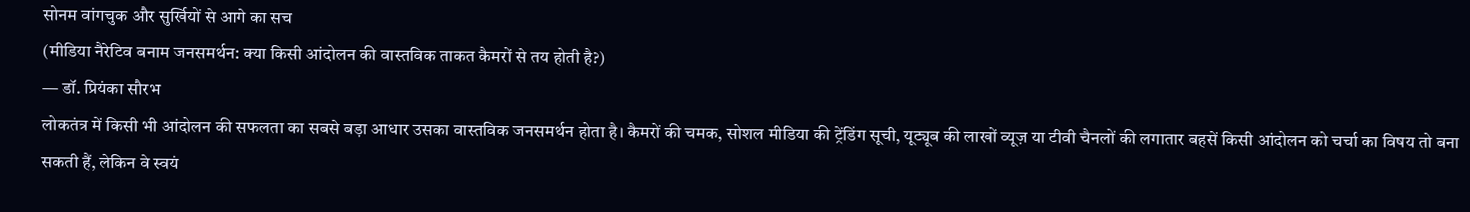सोनम वांगचुक और सुर्खियों से आगे का सच
(मीडिया नैरेटिव बनाम जनसमर्थन: क्या किसी आंदोलन की वास्तविक ताकत कैमरों से तय होती है?)
— डॉ. प्रियंका सौरभ
लोकतंत्र में किसी भी आंदोलन की सफलता का सबसे बड़ा आधार उसका वास्तविक जनसमर्थन होता है। कैमरों की चमक, सोशल मीडिया की ट्रेंडिंग सूची, यूट्यूब की लाखों व्यूज़ या टीवी चैनलों की लगातार बहसें किसी आंदोलन को चर्चा का विषय तो बना सकती हैं, लेकिन वे स्वयं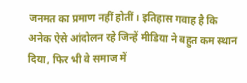जनमत का प्रमाण नहीं होतीं। इतिहास गवाह है कि अनेक ऐसे आंदोलन रहे जिन्हें मीडिया ने बहुत कम स्थान दिया, फिर भी वे समाज में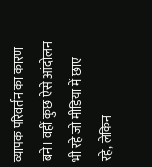व्यापक परिवर्तन का कारण बने। वहीं कुछ ऐसे आंदोलन भी रहे जो मीडिया में छाए रहे, लेकिन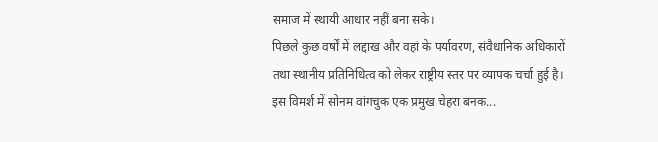समाज में स्थायी आधार नहीं बना सके।
पिछले कुछ वर्षों में लद्दाख और वहां के पर्यावरण, संवैधानिक अधिकारों तथा स्थानीय प्रतिनिधित्व को लेकर राष्ट्रीय स्तर पर व्यापक चर्चा हुई है। इस विमर्श में सोनम वांगचुक एक प्रमुख चेहरा बनक...